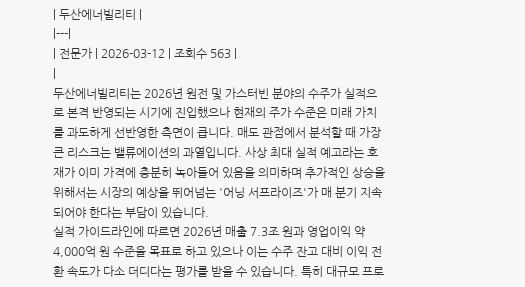| 두산에너빌리티 |
|---|
| 전문가 | 2026-03-12 | 조회수 563 |
|
두산에너빌리티는 2026년 원전 및 가스터빈 분야의 수주가 실적으로 본격 반영되는 시기에 진입했으나 현재의 주가 수준은 미래 가치를 과도하게 선반영한 측면이 큽니다. 매도 관점에서 분석할 때 가장 큰 리스크는 밸류에이션의 과열입니다. 사상 최대 실적 예고라는 호재가 이미 가격에 충분히 녹아들어 있음을 의미하며 추가적인 상승을 위해서는 시장의 예상을 뛰어넘는 '어닝 서프라이즈'가 매 분기 지속되어야 한다는 부담이 있습니다.
실적 가이드라인에 따르면 2026년 매출 7.3조 원과 영업이익 약 4,000억 원 수준을 목표로 하고 있으나 이는 수주 잔고 대비 이익 전환 속도가 다소 더디다는 평가를 받을 수 있습니다. 특히 대규모 프로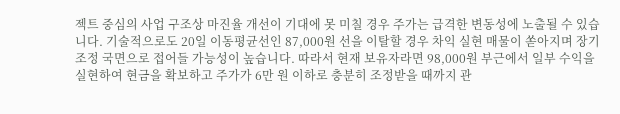젝트 중심의 사업 구조상 마진율 개선이 기대에 못 미칠 경우 주가는 급격한 변동성에 노출될 수 있습니다. 기술적으로도 20일 이동평균선인 87,000원 선을 이탈할 경우 차익 실현 매물이 쏟아지며 장기 조정 국면으로 접어들 가능성이 높습니다. 따라서 현재 보유자라면 98,000원 부근에서 일부 수익을 실현하여 현금을 확보하고 주가가 6만 원 이하로 충분히 조정받을 때까지 관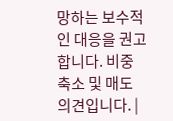망하는 보수적인 대응을 권고합니다. 비중 축소 및 매도 의견입니다. |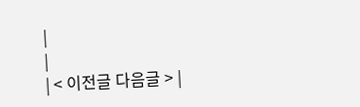|
|
| < 이전글 다음글 > |